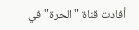أفادت قناة "الحرة" في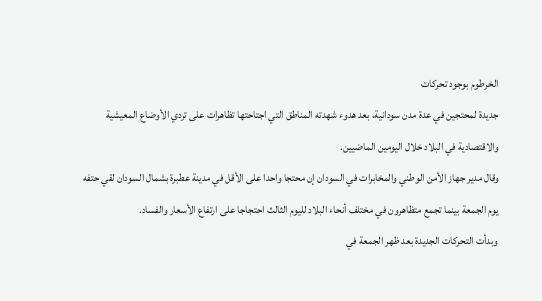الخرطوم بوجود تحركات
جديدة لمحتجين في عدة مدن سودانية، بعد هدوء شهدته المناطق التي اجتاحتها تظاهرات على تردي الأوضاع المعيشية والاقتصادية في البلاد خلال اليومين الماضيين.
وقال مدير جهاز الأمن الوطني والمخابرات في السودان إن محتجا واحدا على الأقل في مدينة عطبرة بشمال السودان لقي حتفه يوم الجمعة بينما تجمع متظاهرون في مختلف أنحاء البلاد لليوم الثالث احتجاجا على ارتفاع الأسعار والفساد.
وبدأت التحركات الجديدة بعد ظهر الجمعة في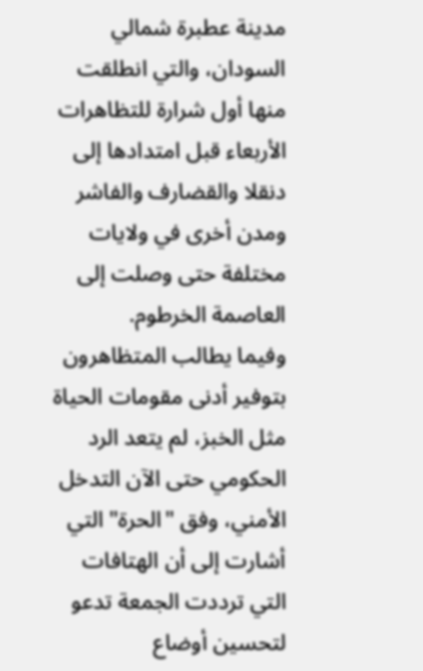مدينة عطبرة شمالي السودان، والتي انطلقت منها أول شرارة للتظاهرات الأربعاء قبل امتدادها إلى دنقلا والقضارف والفاشر ومدن أخرى في ولايات مختلفة حتى وصلت إلى
العاصمة الخرطوم.
وفيما يطالب المتظاهرون بتوفير أدنى مقومات الحياة مثل الخبز، لم يتعد الرد الحكومي حتى الآن التدخل الأمني، وفق "الحرة" التي أشارت إلى أن الهتافات التي ترددت الجمعة تدعو لتحسين أوضاع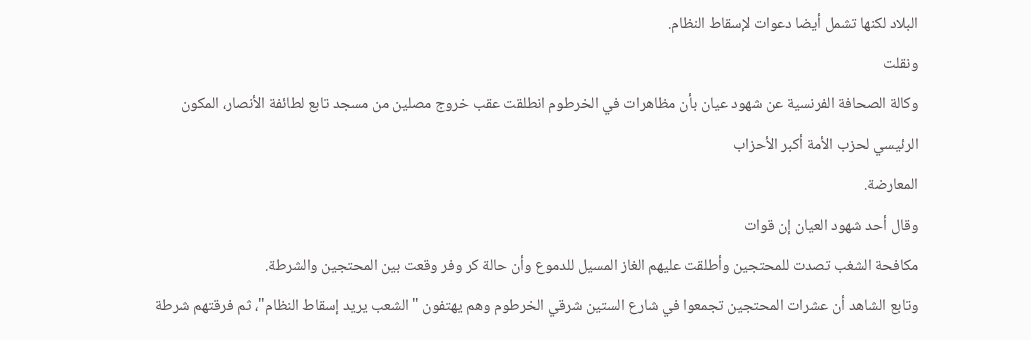البلاد لكنها تشمل أيضا دعوات لإسقاط النظام.
ونقلت
وكالة الصحافة الفرنسية عن شهود عيان بأن مظاهرات في الخرطوم انطلقت عقب خروج مصلين من مسجد تابع لطائفة الأنصار، المكون
الرئيسي لحزب الأمة أكبر الأحزاب
المعارضة.
وقال أحد شهود العيان إن قوات
مكافحة الشغب تصدت للمحتجين وأطلقت عليهم الغاز المسيل للدموع وأن حالة كر وفر وقعت بين المحتجين والشرطة.
وتابع الشاهد أن عشرات المحتجين تجمعوا في شارع الستين شرقي الخرطوم وهم يهتفون "الشعب يريد إسقاط النظام"، ثم فرقتهم شرطة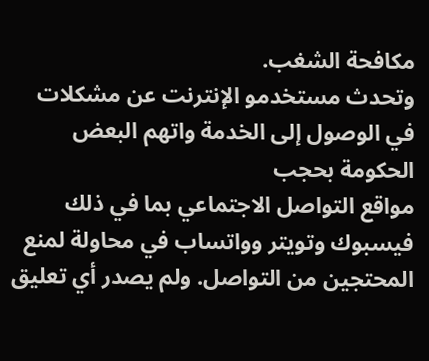مكافحة الشغب.
وتحدث مستخدمو الإنترنت عن مشكلات في الوصول إلى الخدمة واتهم البعض الحكومة بحجب
مواقع التواصل الاجتماعي بما في ذلك
فيسبوك وتويتر وواتساب في محاولة لمنع المحتجين من التواصل. ولم يصدر أي تعليق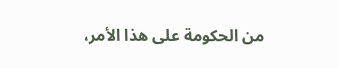من الحكومة على هذا الأمر،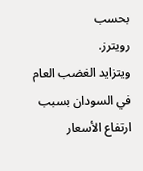بحسب
رويترز.
ويتزايد الغضب العام في السودان بسبب ارتفاع الأسعار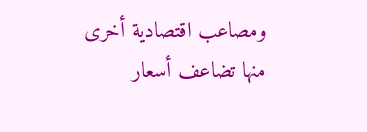ومصاعب اقتصادية أخرى منها تضاعف أسعار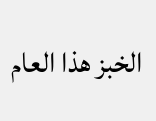الخبز هذا العام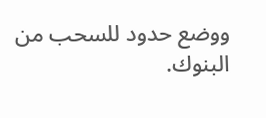ووضع حدود للسحب من البنوك.